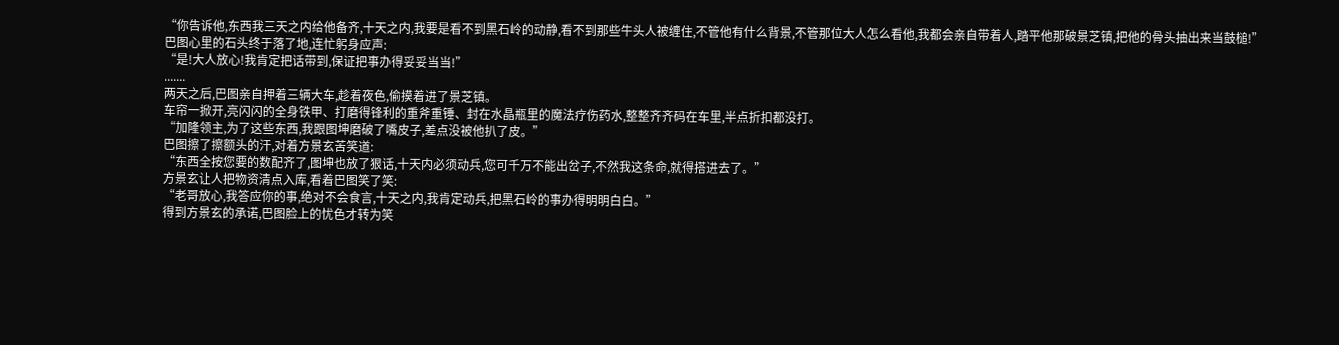“你告诉他,东西我三天之内给他备齐,十天之内,我要是看不到黑石岭的动静,看不到那些牛头人被缠住,不管他有什么背景,不管那位大人怎么看他,我都会亲自带着人,踏平他那破景芝镇,把他的骨头抽出来当鼓槌!”
巴图心里的石头终于落了地,连忙躬身应声:
“是!大人放心!我肯定把话带到,保证把事办得妥妥当当!”
.......
两天之后,巴图亲自押着三辆大车,趁着夜色,偷摸着进了景芝镇。
车帘一掀开,亮闪闪的全身铁甲、打磨得锋利的重斧重锤、封在水晶瓶里的魔法疗伤药水,整整齐齐码在车里,半点折扣都没打。
“加隆领主,为了这些东西,我跟图坤磨破了嘴皮子,差点没被他扒了皮。”
巴图擦了擦额头的汗,对着方景玄苦笑道:
“东西全按您要的数配齐了,图坤也放了狠话,十天内必须动兵,您可千万不能出岔子,不然我这条命,就得搭进去了。”
方景玄让人把物资清点入库,看着巴图笑了笑:
“老哥放心,我答应你的事,绝对不会食言,十天之内,我肯定动兵,把黑石岭的事办得明明白白。”
得到方景玄的承诺,巴图脸上的忧色才转为笑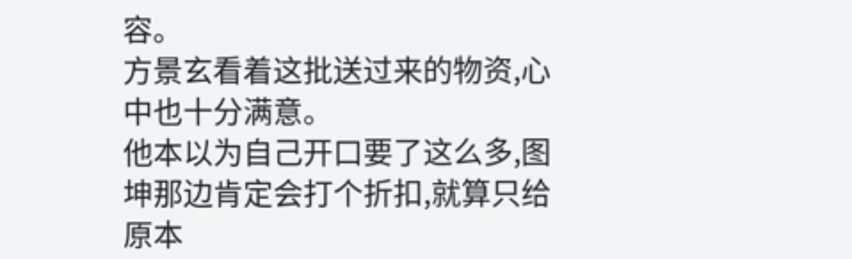容。
方景玄看着这批送过来的物资,心中也十分满意。
他本以为自己开口要了这么多,图坤那边肯定会打个折扣,就算只给原本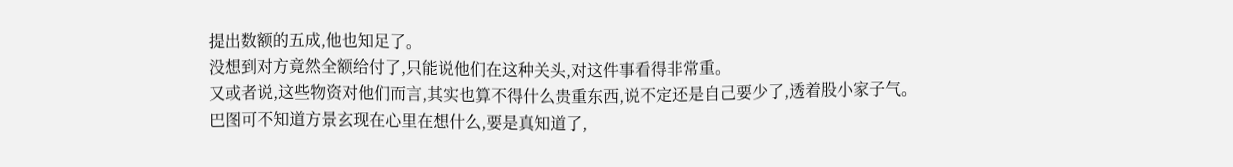提出数额的五成,他也知足了。
没想到对方竟然全额给付了,只能说他们在这种关头,对这件事看得非常重。
又或者说,这些物资对他们而言,其实也算不得什么贵重东西,说不定还是自己要少了,透着股小家子气。
巴图可不知道方景玄现在心里在想什么,要是真知道了,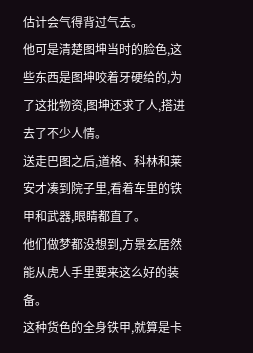估计会气得背过气去。
他可是清楚图坤当时的脸色,这些东西是图坤咬着牙硬给的,为了这批物资,图坤还求了人,搭进去了不少人情。
送走巴图之后,道格、科林和莱安才凑到院子里,看着车里的铁甲和武器,眼睛都直了。
他们做梦都没想到,方景玄居然能从虎人手里要来这么好的装备。
这种货色的全身铁甲,就算是卡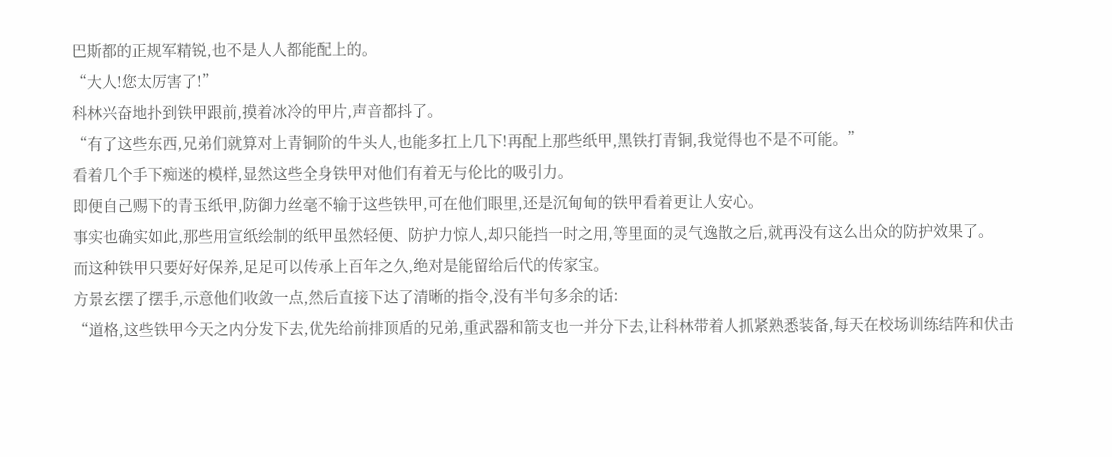巴斯都的正规军精锐,也不是人人都能配上的。
“大人!您太厉害了!”
科林兴奋地扑到铁甲跟前,摸着冰冷的甲片,声音都抖了。
“有了这些东西,兄弟们就算对上青铜阶的牛头人,也能多扛上几下!再配上那些纸甲,黑铁打青铜,我觉得也不是不可能。”
看着几个手下痴迷的模样,显然这些全身铁甲对他们有着无与伦比的吸引力。
即便自己赐下的青玉纸甲,防御力丝毫不输于这些铁甲,可在他们眼里,还是沉甸甸的铁甲看着更让人安心。
事实也确实如此,那些用宣纸绘制的纸甲虽然轻便、防护力惊人,却只能挡一时之用,等里面的灵气逸散之后,就再没有这么出众的防护效果了。
而这种铁甲只要好好保养,足足可以传承上百年之久,绝对是能留给后代的传家宝。
方景玄摆了摆手,示意他们收敛一点,然后直接下达了清晰的指令,没有半句多余的话:
“道格,这些铁甲今天之内分发下去,优先给前排顶盾的兄弟,重武器和箭支也一并分下去,让科林带着人抓紧熟悉装备,每天在校场训练结阵和伏击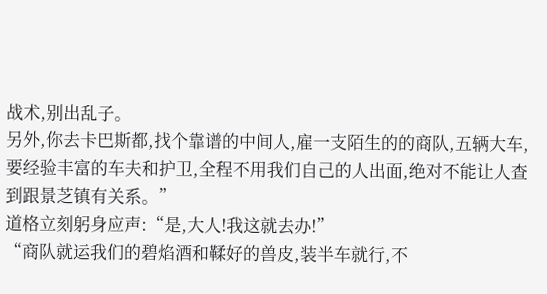战术,别出乱子。
另外,你去卡巴斯都,找个靠谱的中间人,雇一支陌生的的商队,五辆大车,要经验丰富的车夫和护卫,全程不用我们自己的人出面,绝对不能让人查到跟景芝镇有关系。”
道格立刻躬身应声:“是,大人!我这就去办!”
“商队就运我们的碧焰酒和鞣好的兽皮,装半车就行,不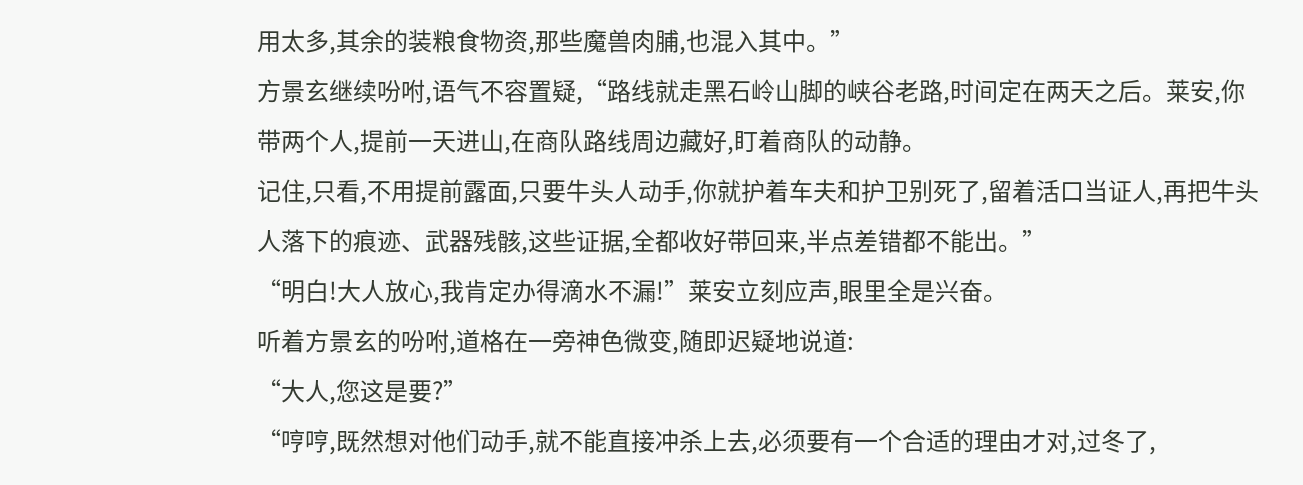用太多,其余的装粮食物资,那些魔兽肉脯,也混入其中。”
方景玄继续吩咐,语气不容置疑,“路线就走黑石岭山脚的峡谷老路,时间定在两天之后。莱安,你带两个人,提前一天进山,在商队路线周边藏好,盯着商队的动静。
记住,只看,不用提前露面,只要牛头人动手,你就护着车夫和护卫别死了,留着活口当证人,再把牛头人落下的痕迹、武器残骸,这些证据,全都收好带回来,半点差错都不能出。”
“明白!大人放心,我肯定办得滴水不漏!”莱安立刻应声,眼里全是兴奋。
听着方景玄的吩咐,道格在一旁神色微变,随即迟疑地说道:
“大人,您这是要?”
“哼哼,既然想对他们动手,就不能直接冲杀上去,必须要有一个合适的理由才对,过冬了,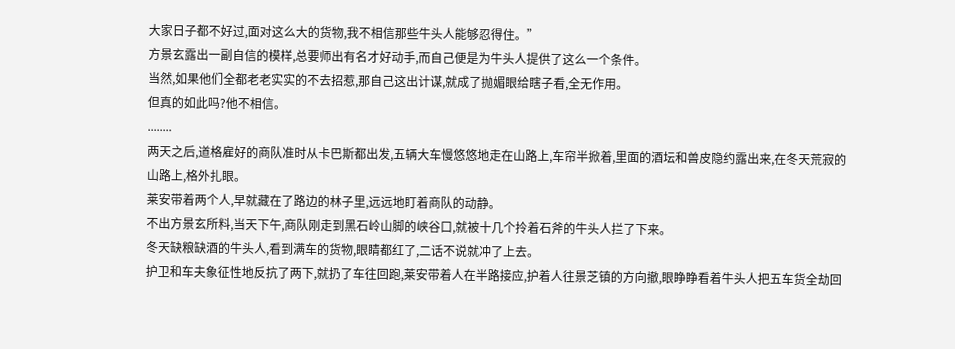大家日子都不好过,面对这么大的货物,我不相信那些牛头人能够忍得住。”
方景玄露出一副自信的模样,总要师出有名才好动手,而自己便是为牛头人提供了这么一个条件。
当然,如果他们全都老老实实的不去招惹,那自己这出计谋,就成了抛媚眼给瞎子看,全无作用。
但真的如此吗?他不相信。
........
两天之后,道格雇好的商队准时从卡巴斯都出发,五辆大车慢悠悠地走在山路上,车帘半掀着,里面的酒坛和兽皮隐约露出来,在冬天荒寂的山路上,格外扎眼。
莱安带着两个人,早就藏在了路边的林子里,远远地盯着商队的动静。
不出方景玄所料,当天下午,商队刚走到黑石岭山脚的峡谷口,就被十几个拎着石斧的牛头人拦了下来。
冬天缺粮缺酒的牛头人,看到满车的货物,眼睛都红了,二话不说就冲了上去。
护卫和车夫象征性地反抗了两下,就扔了车往回跑,莱安带着人在半路接应,护着人往景芝镇的方向撤,眼睁睁看着牛头人把五车货全劫回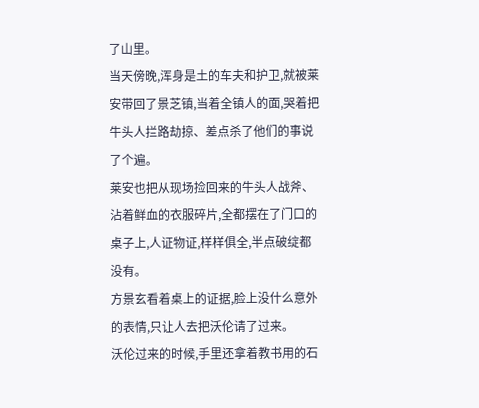了山里。
当天傍晚,浑身是土的车夫和护卫,就被莱安带回了景芝镇,当着全镇人的面,哭着把牛头人拦路劫掠、差点杀了他们的事说了个遍。
莱安也把从现场捡回来的牛头人战斧、沾着鲜血的衣服碎片,全都摆在了门口的桌子上,人证物证,样样俱全,半点破绽都没有。
方景玄看着桌上的证据,脸上没什么意外的表情,只让人去把沃伦请了过来。
沃伦过来的时候,手里还拿着教书用的石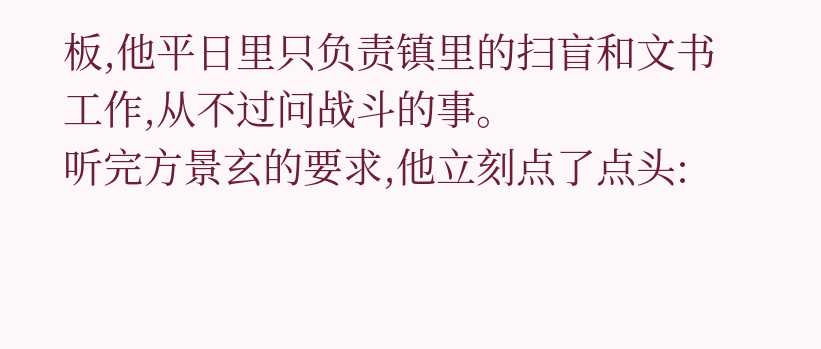板,他平日里只负责镇里的扫盲和文书工作,从不过问战斗的事。
听完方景玄的要求,他立刻点了点头: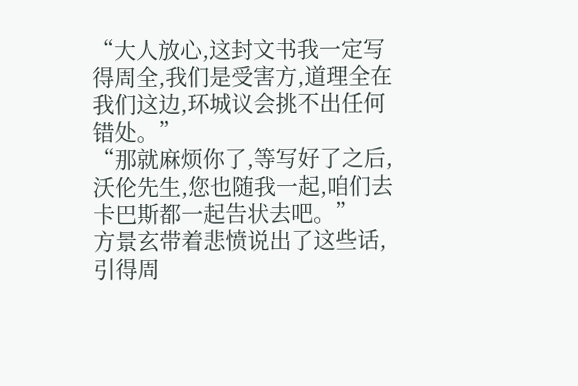“大人放心,这封文书我一定写得周全,我们是受害方,道理全在我们这边,环城议会挑不出任何错处。”
“那就麻烦你了,等写好了之后,沃伦先生,您也随我一起,咱们去卡巴斯都一起告状去吧。”
方景玄带着悲愤说出了这些话,引得周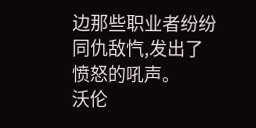边那些职业者纷纷同仇敌忾,发出了愤怒的吼声。
沃伦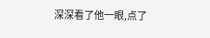深深看了他一眼,点了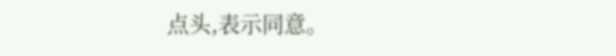点头,表示同意。